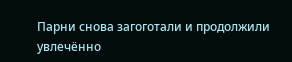Парни снова загоготали и продолжили увлечённо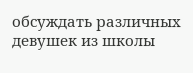обсуждать различных девушек из школы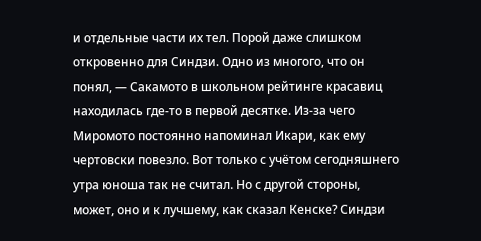и отдельные части их тел. Порой даже слишком откровенно для Синдзи. Одно из многого, что он понял, — Сакамото в школьном рейтинге красавиц находилась где-то в первой десятке. Из-за чего Миромото постоянно напоминал Икари, как ему чертовски повезло. Вот только с учётом сегодняшнего утра юноша так не считал. Но с другой стороны, может, оно и к лучшему, как сказал Кенске? Синдзи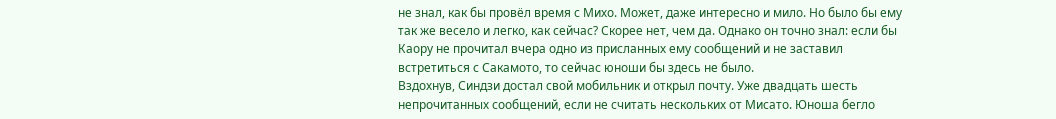не знал, как бы провёл время с Михо. Может, даже интересно и мило. Но было бы ему так же весело и легко, как сейчас? Скорее нет, чем да. Однако он точно знал: если бы Каору не прочитал вчера одно из присланных ему сообщений и не заставил встретиться с Сакамото, то сейчас юноши бы здесь не было.
Вздохнув, Синдзи достал свой мобильник и открыл почту. Уже двадцать шесть непрочитанных сообщений, если не считать нескольких от Мисато. Юноша бегло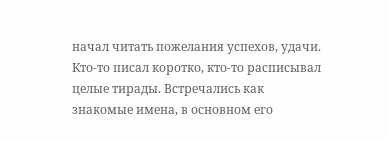начал читать пожелания успехов, удачи. Кто-то писал коротко, кто-то расписывал целые тирады. Встречались как знакомые имена, в основном его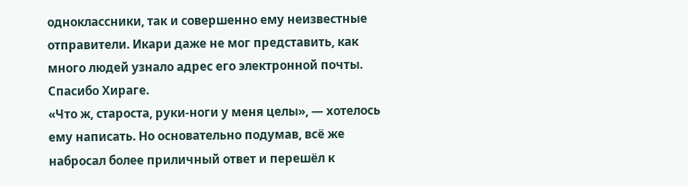одноклассники, так и совершенно ему неизвестные отправители. Икари даже не мог представить, как много людей узнало адрес его электронной почты. Спасибо Хираге.
«Что ж, староста, руки-ноги у меня целы», — хотелось ему написать. Но основательно подумав, всё же набросал более приличный ответ и перешёл к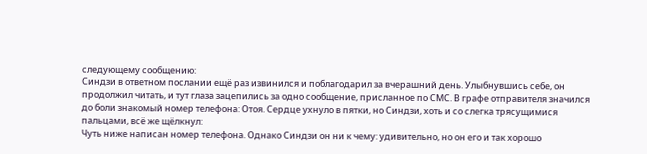следующему сообщению:
Синдзи в ответном послании ещё раз извинился и поблагодарил за вчерашний день. Улыбнувшись себе, он продолжил читать, и тут глаза зацепились за одно сообщение, присланное по СМС. В графе отправителя значился до боли знакомый номер телефона: Отоя. Сердце ухнуло в пятки, но Синдзи, хоть и со слегка трясущимися пальцами, всё же щёлкнул:
Чуть ниже написан номер телефона. Однако Синдзи он ни к чему: удивительно, но он его и так хорошо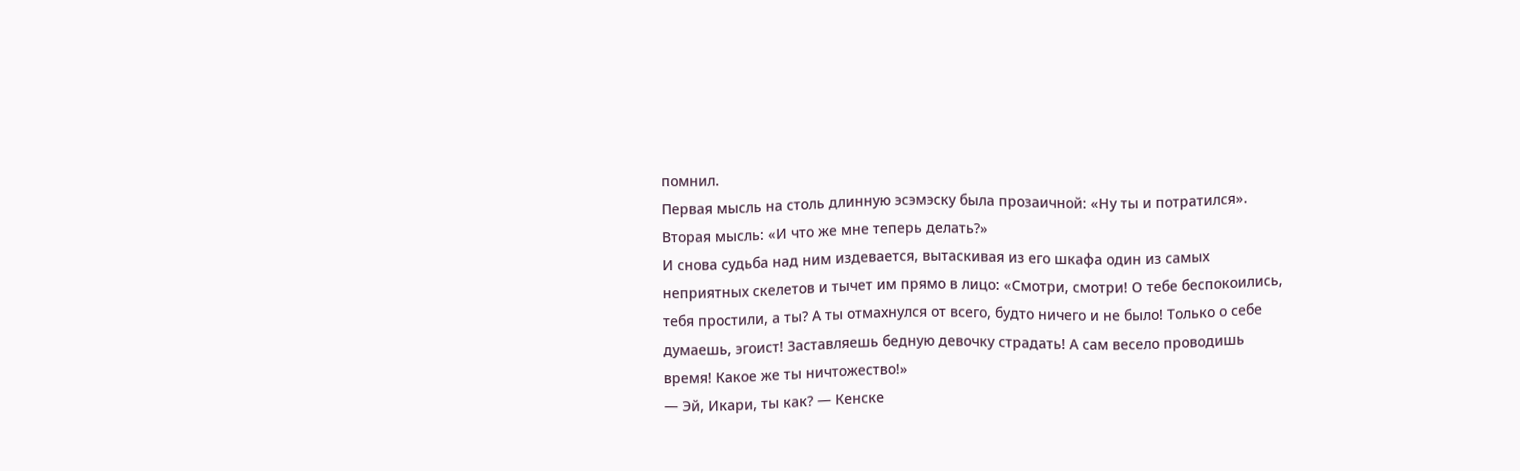помнил.
Первая мысль на столь длинную эсэмэску была прозаичной: «Ну ты и потратился».
Вторая мысль: «И что же мне теперь делать?»
И снова судьба над ним издевается, вытаскивая из его шкафа один из самых неприятных скелетов и тычет им прямо в лицо: «Смотри, смотри! О тебе беспокоились, тебя простили, а ты? А ты отмахнулся от всего, будто ничего и не было! Только о себе думаешь, эгоист! Заставляешь бедную девочку страдать! А сам весело проводишь время! Какое же ты ничтожество!»
— Эй, Икари, ты как? — Кенске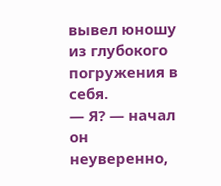вывел юношу из глубокого погружения в себя.
— Я? — начал он неуверенно,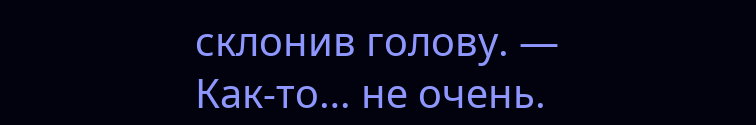склонив голову. — Как-то… не очень.